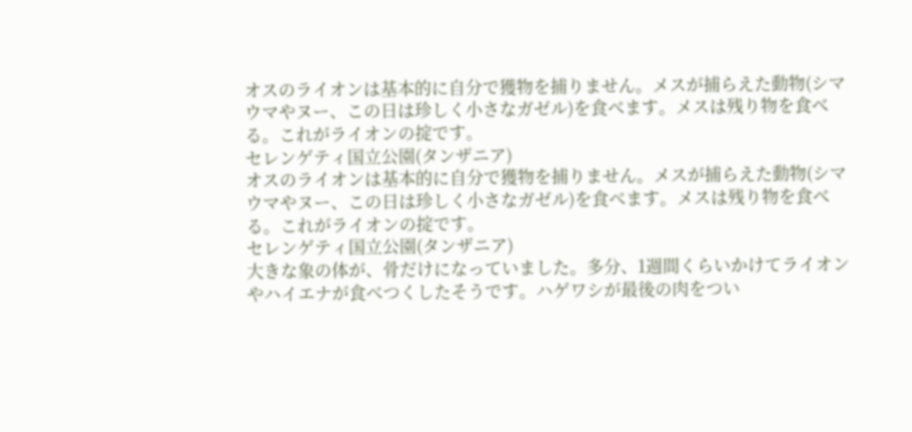オスのライオンは基本的に自分で獲物を捕りません。メスが捕らえた動物(シマウマやヌー、この日は珍しく小さなガゼル)を食べます。メスは残り物を食べる。これがライオンの掟です。
セレンゲティ国立公園(タンザニア)
オスのライオンは基本的に自分で獲物を捕りません。メスが捕らえた動物(シマウマやヌー、この日は珍しく小さなガゼル)を食べます。メスは残り物を食べる。これがライオンの掟です。
セレンゲティ国立公園(タンザニア)
大きな象の体が、骨だけになっていました。多分、1週間くらいかけてライオンやハイエナが食べつくしたそうです。ハゲワシが最後の肉をつい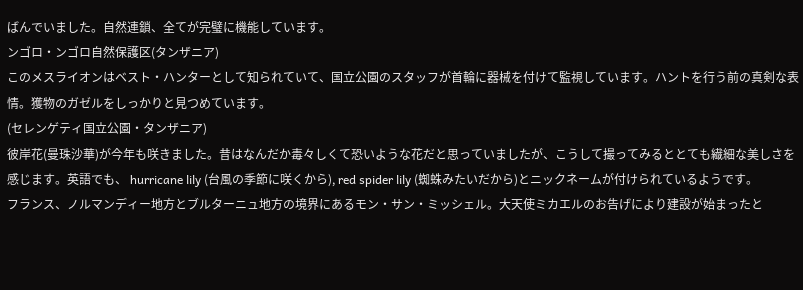ばんでいました。自然連鎖、全てが完璧に機能しています。
ンゴロ・ンゴロ自然保護区(タンザニア)
このメスライオンはベスト・ハンターとして知られていて、国立公園のスタッフが首輪に器械を付けて監視しています。ハントを行う前の真剣な表情。獲物のガゼルをしっかりと見つめています。
(セレンゲティ国立公園・タンザニア)
彼岸花(曼珠沙華)が今年も咲きました。昔はなんだか毒々しくて恐いような花だと思っていましたが、こうして撮ってみるととても繊細な美しさを感じます。英語でも、 hurricane lily (台風の季節に咲くから), red spider lily (蜘蛛みたいだから)とニックネームが付けられているようです。
フランス、ノルマンディー地方とブルターニュ地方の境界にあるモン・サン・ミッシェル。大天使ミカエルのお告げにより建設が始まったと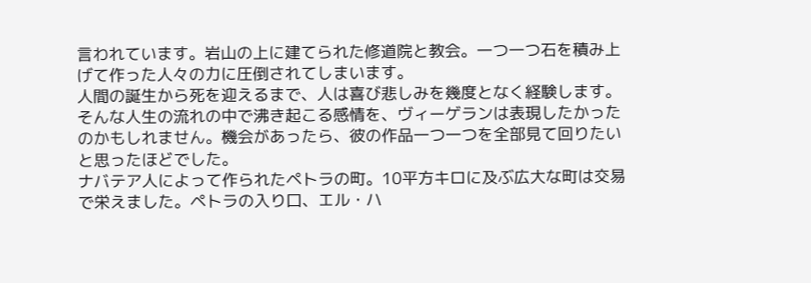言われています。岩山の上に建てられた修道院と教会。一つ一つ石を積み上げて作った人々の力に圧倒されてしまいます。
人間の誕生から死を迎えるまで、人は喜び悲しみを幾度となく経験します。そんな人生の流れの中で沸き起こる感情を、ヴィーゲランは表現したかったのかもしれません。機会があったら、彼の作品一つ一つを全部見て回りたいと思ったほどでした。
ナバテア人によって作られたペトラの町。10平方キロに及ぶ広大な町は交易で栄えました。ペトラの入り口、エル・ハ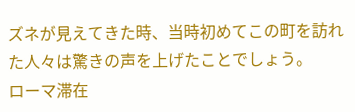ズネが見えてきた時、当時初めてこの町を訪れた人々は驚きの声を上げたことでしょう。
ローマ滞在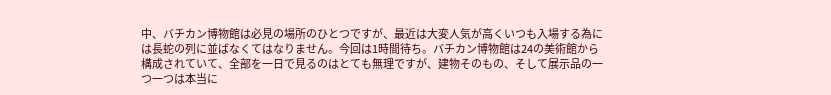中、バチカン博物館は必見の場所のひとつですが、最近は大変人気が高くいつも入場する為には長蛇の列に並ばなくてはなりません。今回は1時間待ち。バチカン博物館は24の美術館から構成されていて、全部を一日で見るのはとても無理ですが、建物そのもの、そして展示品の一つ一つは本当に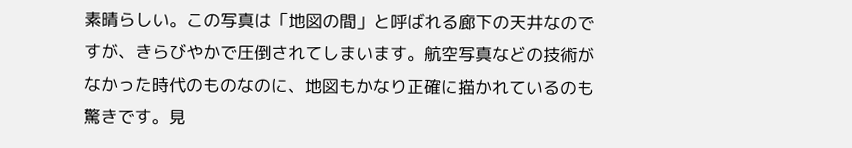素晴らしい。この写真は「地図の間」と呼ばれる廊下の天井なのですが、きらびやかで圧倒されてしまいます。航空写真などの技術がなかった時代のものなのに、地図もかなり正確に描かれているのも驚きです。見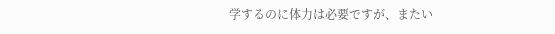学するのに体力は必要ですが、またい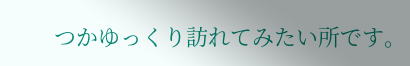つかゆっくり訪れてみたい所です。